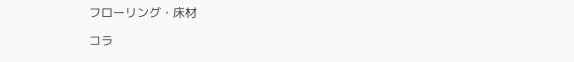フローリング・床材

コラ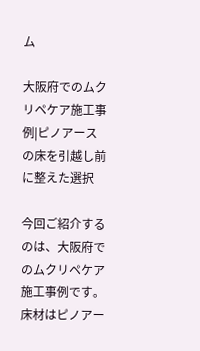ム

大阪府でのムクリペケア施工事例|ピノアースの床を引越し前に整えた選択

今回ご紹介するのは、大阪府でのムクリペケア施工事例です。床材はピノアー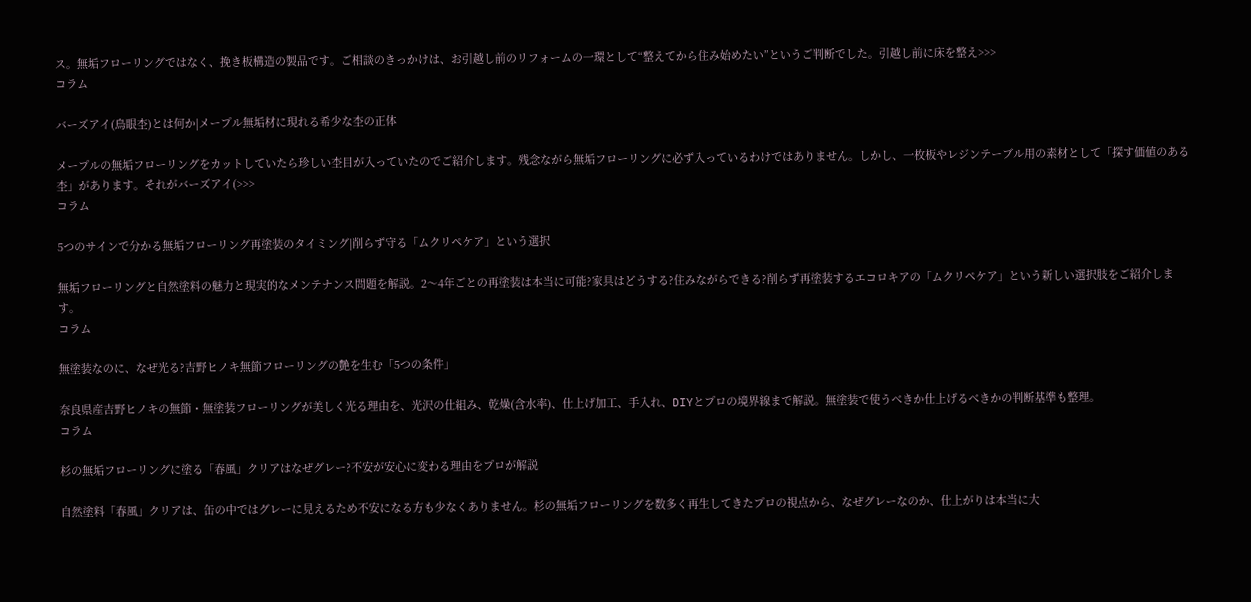ス。無垢フローリングではなく、挽き板構造の製品です。ご相談のきっかけは、お引越し前のリフォームの一環として“整えてから住み始めたい”というご判断でした。引越し前に床を整え>>>
コラム

バーズアイ(鳥眼杢)とは何か|メープル無垢材に現れる希少な杢の正体

メープルの無垢フローリングをカットしていたら珍しい杢目が入っていたのでご紹介します。残念ながら無垢フローリングに必ず入っているわけではありません。しかし、一枚板やレジンテーブル用の素材として「探す価値のある杢」があります。それがバーズアイ(>>>
コラム

5つのサインで分かる無垢フローリング再塗装のタイミング|削らず守る「ムクリペケア」という選択

無垢フローリングと自然塗料の魅力と現実的なメンテナンス問題を解説。2〜4年ごとの再塗装は本当に可能?家具はどうする?住みながらできる?削らず再塗装するエコロキアの「ムクリペケア」という新しい選択肢をご紹介します。
コラム

無塗装なのに、なぜ光る?吉野ヒノキ無節フローリングの艶を生む「5つの条件」

奈良県産吉野ヒノキの無節・無塗装フローリングが美しく光る理由を、光沢の仕組み、乾燥(含水率)、仕上げ加工、手入れ、DIYとプロの境界線まで解説。無塗装で使うべきか仕上げるべきかの判断基準も整理。
コラム

杉の無垢フローリングに塗る「春風」クリアはなぜグレー?不安が安心に変わる理由をプロが解説

自然塗料「春風」クリアは、缶の中ではグレーに見えるため不安になる方も少なくありません。杉の無垢フローリングを数多く再生してきたプロの視点から、なぜグレーなのか、仕上がりは本当に大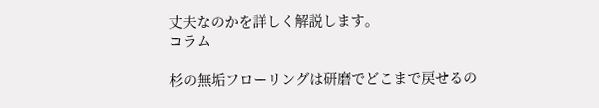丈夫なのかを詳しく解説します。
コラム

杉の無垢フローリングは研磨でどこまで戻せるの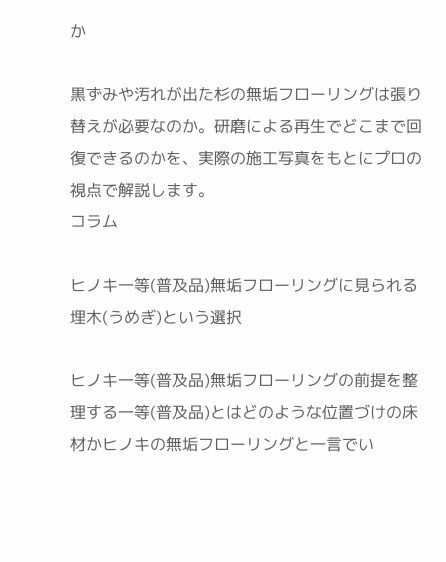か

黒ずみや汚れが出た杉の無垢フローリングは張り替えが必要なのか。研磨による再生でどこまで回復できるのかを、実際の施工写真をもとにプロの視点で解説します。
コラム

ヒノキ一等(普及品)無垢フローリングに見られる埋木(うめぎ)という選択

ヒノキ一等(普及品)無垢フローリングの前提を整理する一等(普及品)とはどのような位置づけの床材かヒノキの無垢フローリングと一言でい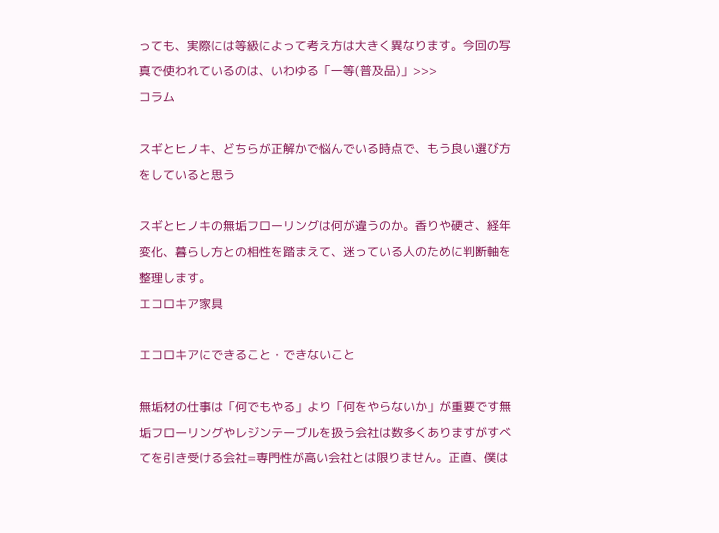っても、実際には等級によって考え方は大きく異なります。今回の写真で使われているのは、いわゆる「一等(普及品)」>>>
コラム

スギとヒノキ、どちらが正解かで悩んでいる時点で、もう良い選び方をしていると思う

スギとヒノキの無垢フローリングは何が違うのか。香りや硬さ、経年変化、暮らし方との相性を踏まえて、迷っている人のために判断軸を整理します。
エコロキア家具

エコロキアにできること・できないこと

無垢材の仕事は「何でもやる」より「何をやらないか」が重要です無垢フローリングやレジンテーブルを扱う会社は数多くありますがすべてを引き受ける会社=専門性が高い会社とは限りません。正直、僕は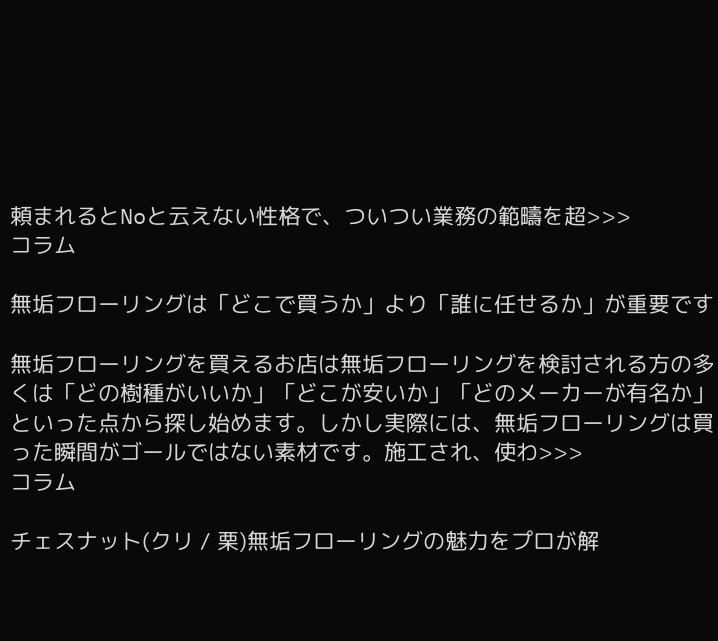頼まれるとNoと云えない性格で、ついつい業務の範疇を超>>>
コラム

無垢フローリングは「どこで買うか」より「誰に任せるか」が重要です

無垢フローリングを買えるお店は無垢フローリングを検討される方の多くは「どの樹種がいいか」「どこが安いか」「どのメーカーが有名か」といった点から探し始めます。しかし実際には、無垢フローリングは買った瞬間がゴールではない素材です。施工され、使わ>>>
コラム

チェスナット(クリ / 栗)無垢フローリングの魅力をプロが解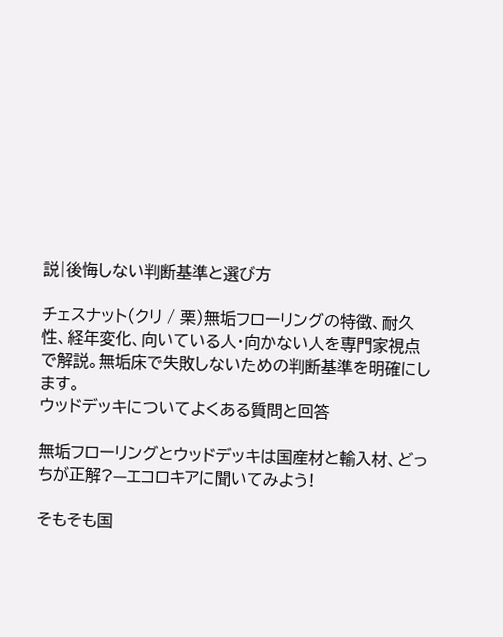説|後悔しない判断基準と選び方

チェスナット(クリ / 栗)無垢フローリングの特徴、耐久性、経年変化、向いている人・向かない人を専門家視点で解説。無垢床で失敗しないための判断基準を明確にします。
ウッドデッキについてよくある質問と回答

無垢フローリングとウッドデッキは国産材と輸入材、どっちが正解?—エコロキアに聞いてみよう!

そもそも国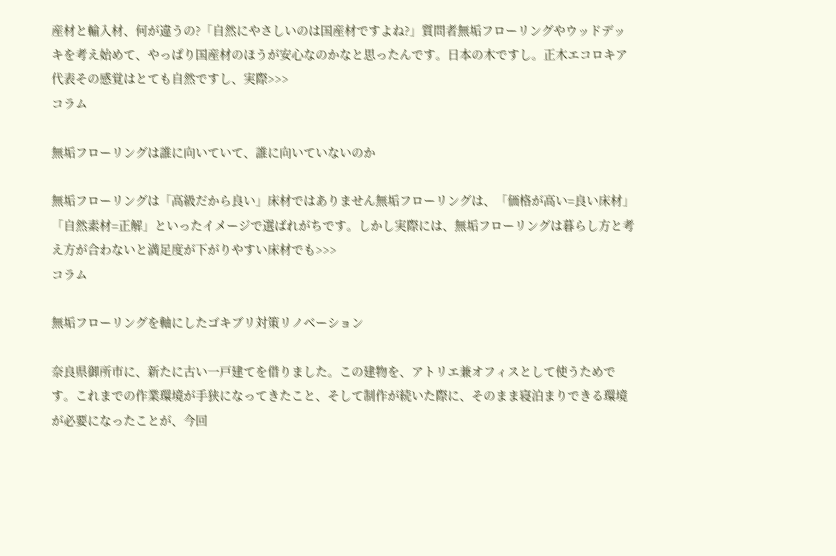産材と輸入材、何が違うの?「自然にやさしいのは国産材ですよね?」質問者無垢フローリングやウッドデッキを考え始めて、やっぱり国産材のほうが安心なのかなと思ったんです。日本の木ですし。正木エコロキア代表その感覚はとても自然ですし、実際>>>
コラム

無垢フローリングは誰に向いていて、誰に向いていないのか

無垢フローリングは「高級だから良い」床材ではありません無垢フローリングは、「価格が高い=良い床材」「自然素材=正解」といったイメージで選ばれがちです。しかし実際には、無垢フローリングは暮らし方と考え方が合わないと満足度が下がりやすい床材でも>>>
コラム

無垢フローリングを軸にしたゴキブリ対策リノベーション

奈良県御所市に、新たに古い一戸建てを借りました。この建物を、アトリエ兼オフィスとして使うためです。これまでの作業環境が手狭になってきたこと、そして制作が続いた際に、そのまま寝泊まりできる環境が必要になったことが、今回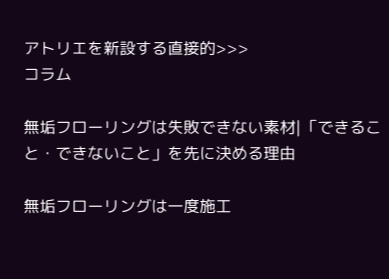アトリエを新設する直接的>>>
コラム

無垢フローリングは失敗できない素材|「できること・できないこと」を先に決める理由

無垢フローリングは一度施工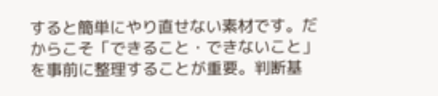すると簡単にやり直せない素材です。だからこそ「できること・できないこと」を事前に整理することが重要。判断基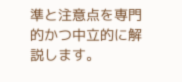準と注意点を専門的かつ中立的に解説します。